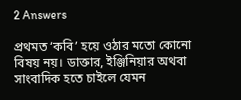2 Answers

প্রথমত ‘কবি’ হয়ে ওঠার মতো কোনো বিষয় নয়। ডাক্তার, ইঞ্জিনিয়ার অথবা সাংবাদিক হতে চাইলে যেমন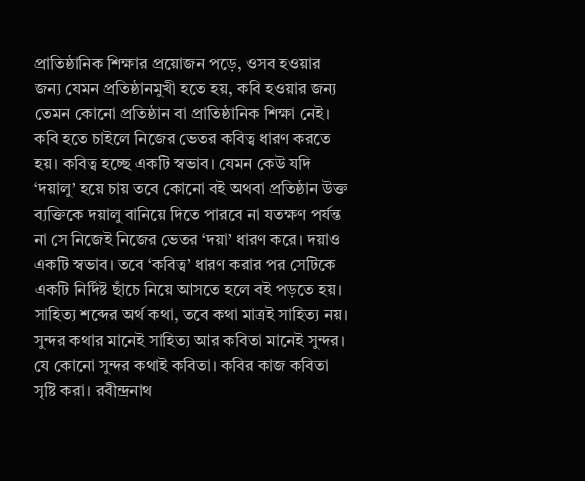প্রাতিষ্ঠানিক শিক্ষার প্রয়োজন পড়ে, ওসব হওয়ার জন্য যেমন প্রতিষ্ঠানমুখী হতে হয়, কবি হওয়ার জন্য তেমন কোনো প্রতিষ্ঠান বা প্রাতিষ্ঠানিক শিক্ষা নেই। কবি হতে চাইলে নিজের ভেতর কবিত্ব ধারণ করতে হয়। কবিত্ব হচ্ছে একটি স্বভাব। যেমন কেউ যদি ‘দয়ালু’ হয়ে চায় তবে কোনো বই অথবা প্রতিষ্ঠান উক্ত ব্যক্তিকে দয়ালু বানিয়ে দিতে পারবে না যতক্ষণ পর্যন্ত না সে নিজেই নিজের ভেতর ‘দয়া’ ধারণ করে। দয়াও একটি স্বভাব। তবে ‘কবিত্ব’ ধারণ করার পর সেটিকে একটি নির্দিষ্ট ছাঁচে নিয়ে আসতে হলে বই পড়তে হয়। সাহিত্য শব্দের অর্থ কথা, তবে কথা মাত্রই সাহিত্য নয়। সুন্দর কথার মানেই সাহিত্য আর কবিতা মানেই সুন্দর। যে কোনো সুন্দর কথাই কবিতা। কবির কাজ কবিতা সৃষ্টি করা। রবীন্দ্রনাথ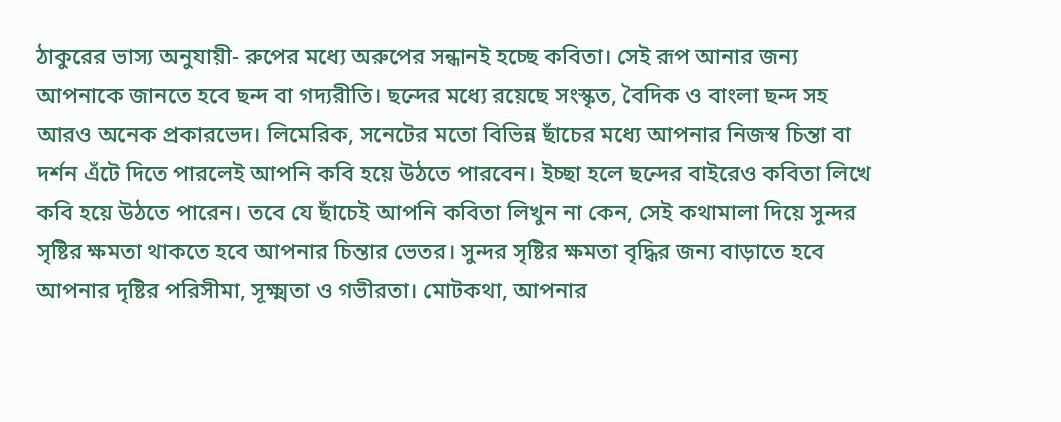ঠাকুরের ভাস্য অনুযায়ী- রুপের মধ্যে অরুপের সন্ধানই হচ্ছে কবিতা। সেই রূপ আনার জন্য আপনাকে জানতে হবে ছন্দ বা গদ্যরীতি। ছন্দের মধ্যে রয়েছে সংস্কৃত, বৈদিক ও বাংলা ছন্দ সহ আরও অনেক প্রকারভেদ। লিমেরিক, সনেটের মতো বিভিন্ন ছাঁচের মধ্যে আপনার নিজস্ব চিন্তা বা দর্শন এঁটে দিতে পারলেই আপনি কবি হয়ে উঠতে পারবেন। ইচ্ছা হলে ছন্দের বাইরেও কবিতা লিখে কবি হয়ে উঠতে পারেন। তবে যে ছাঁচেই আপনি কবিতা লিখুন না কেন, সেই কথামালা দিয়ে সুন্দর সৃষ্টির ক্ষমতা থাকতে হবে আপনার চিন্তার ভেতর। সুন্দর সৃষ্টির ক্ষমতা বৃদ্ধির জন্য বাড়াতে হবে আপনার দৃষ্টির পরিসীমা, সূক্ষ্মতা ও গভীরতা। মোটকথা, আপনার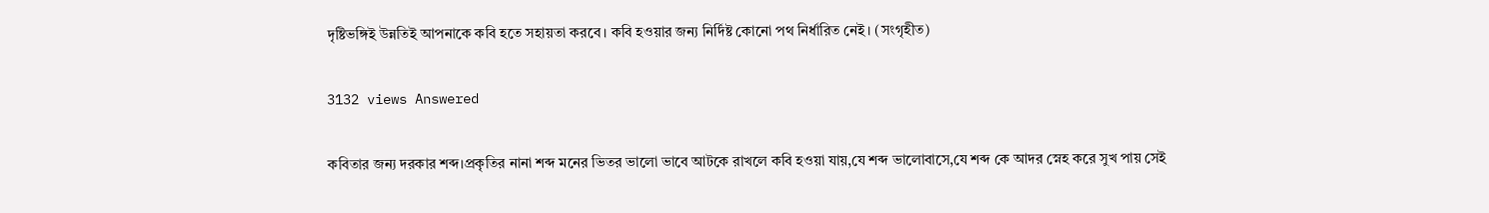দৃষ্টিভঙ্গিই উন্নতিই আপনাকে কবি হতে সহায়তা করবে। কবি হওয়ার জন্য নির্দিষ্ট কোনো পথ নির্ধারিত নেই। (সংগৃহীত)

3132 views Answered

কবিতার জন্য দরকার শব্দ।প্রকৃতির নানা শব্দ মনের ভিতর ভালো ভাবে আটকে রাখলে কবি হওয়া যায়,যে শব্দ ভালোবাসে,যে শব্দ কে আদর স্নেহ করে সুখ পায় সেই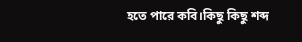হতে পারে কবি।কিছু কিছু শব্দ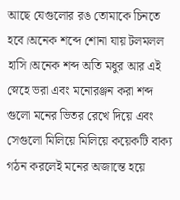আছে যেগুলোর রঙ তোমাকে চিনতে হবে।অনেক শব্দে শোনা যায় টলমলল হাসি।অনেক শব্দ অতি মধুর আর এই স্নেহে ভরা এবং মনোরঞ্জন করা শব্দ গুলো মনের ভিতর রেখে দিয়ে এবং সেগুলো মিলিয়ে মিলিয়ে কয়েকটি বাক্য গঠন করলেই মনের অজান্তে হয়ে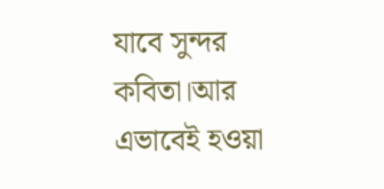যাবে সুন্দর কবিতা।আর এভাবেই হওয়া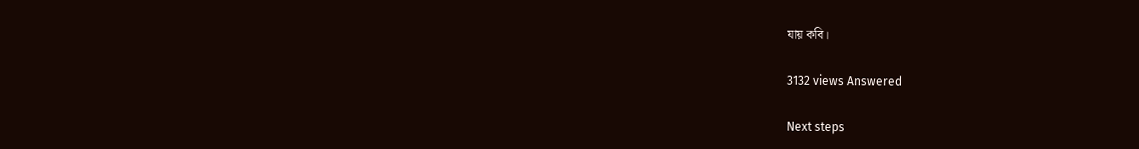যায় কবি।

3132 views Answered

Next steps